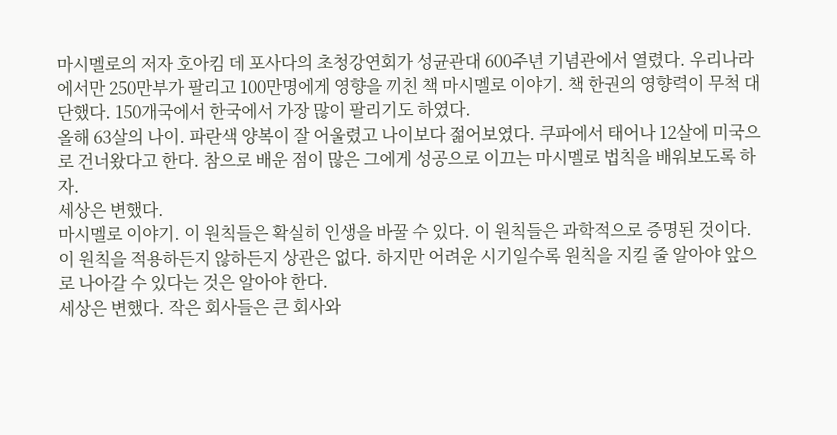마시멜로의 저자 호아킴 데 포사다의 초청강연회가 성균관대 600주년 기념관에서 열렸다. 우리나라에서만 250만부가 팔리고 100만명에게 영향을 끼친 책 마시멜로 이야기. 책 한권의 영향력이 무척 대단했다. 150개국에서 한국에서 가장 많이 팔리기도 하였다.
올해 63살의 나이. 파란색 양복이 잘 어울렸고 나이보다 젊어보였다. 쿠파에서 태어나 12살에 미국으로 건너왔다고 한다. 참으로 배운 점이 많은 그에게 성공으로 이끄는 마시멜로 법칙을 배워보도록 하자.
세상은 변했다.
마시멜로 이야기. 이 원칙들은 확실히 인생을 바꿀 수 있다. 이 원칙들은 과학적으로 증명된 것이다.
이 원칙을 적용하든지 않하든지 상관은 없다. 하지만 어려운 시기일수록 원칙을 지킬 줄 알아야 앞으로 나아갈 수 있다는 것은 알아야 한다.
세상은 변했다. 작은 회사들은 큰 회사와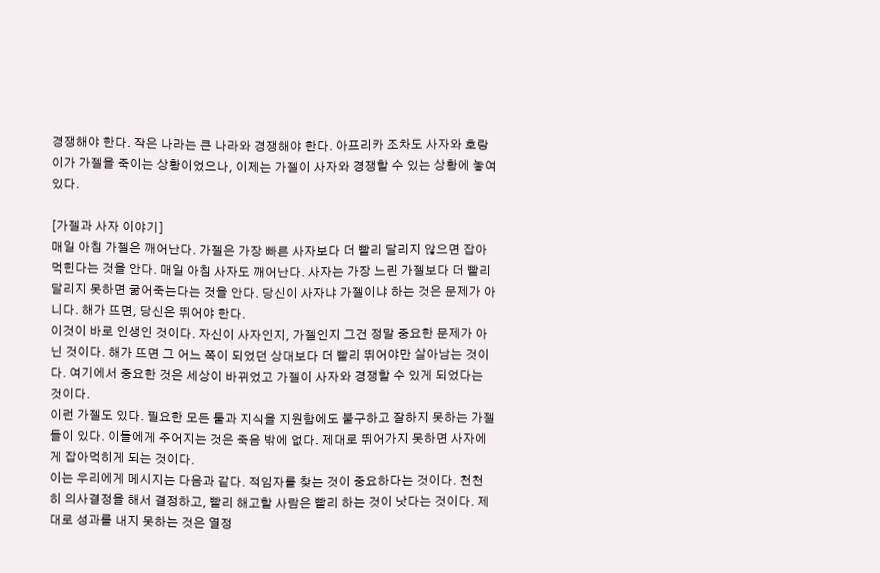경쟁해야 한다. 작은 나라는 큰 나라와 경쟁해야 한다. 아프리카 조차도 사자와 호랑이가 가젤을 죽이는 상황이었으나, 이제는 가젤이 사자와 경쟁할 수 있는 상황에 놓여 있다.

[가젤과 사자 이야기]
매일 아침 가젤은 깨어난다. 가젤은 가장 빠른 사자보다 더 빨리 달리지 않으면 잡아먹힌다는 것을 안다. 매일 아침 사자도 깨어난다. 사자는 가장 느린 가젤보다 더 빨리 달리지 못하면 굶어죽는다는 것을 안다. 당신이 사자냐 가젤이냐 하는 것은 문제가 아니다. 해가 뜨면, 당신은 뛰어야 한다.
이것이 바로 인생인 것이다. 자신이 사자인지, 가젤인지 그건 정말 중요한 문제가 아닌 것이다. 해가 뜨면 그 어느 쪽이 되었던 상대보다 더 빨리 뛰어야만 살아남는 것이다. 여기에서 중요한 것은 세상이 바뀌었고 가젤이 사자와 경쟁할 수 있게 되었다는 것이다.
이런 가젤도 있다. 필요한 모든 툴과 지식을 지원함에도 불구하고 잘하지 못하는 가젤들이 있다. 이들에게 주어지는 것은 죽음 밖에 없다. 제대로 뛰어가지 못하면 사자에게 잡아먹히게 되는 것이다.
이는 우리에게 메시지는 다음과 같다. 적임자를 찾는 것이 중요하다는 것이다. 천천히 의사결정을 해서 결정하고, 빨리 해고할 사람은 빨리 하는 것이 낫다는 것이다. 제대로 성과를 내지 못하는 것은 열정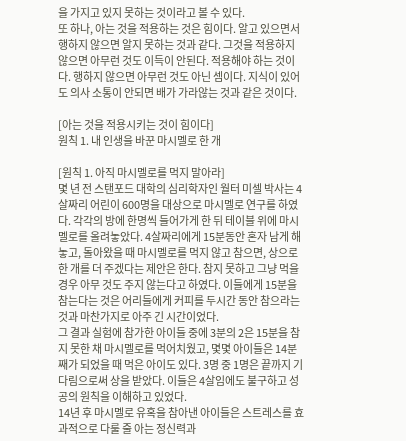을 가지고 있지 못하는 것이라고 볼 수 있다.
또 하나, 아는 것을 적용하는 것은 힘이다. 알고 있으면서 행하지 않으면 알지 못하는 것과 같다. 그것을 적용하지 않으면 아무런 것도 이득이 안된다. 적용해야 하는 것이다. 행하지 않으면 아무런 것도 아닌 셈이다. 지식이 있어도 의사 소통이 안되면 배가 가라않는 것과 같은 것이다.

[아는 것을 적용시키는 것이 힘이다]
원칙 1. 내 인생을 바꾼 마시멜로 한 개

[원칙 1. 아직 마시멜로를 먹지 말아라]
몇 년 전 스탠포드 대학의 심리학자인 월터 미셀 박사는 4살짜리 어린이 600명을 대상으로 마시멜로 연구를 하였다. 각각의 방에 한명씩 들어가게 한 뒤 테이블 위에 마시멜로를 올려놓았다. 4살짜리에게 15분동안 혼자 남게 해놓고, 돌아왔을 때 마시멜로를 먹지 않고 참으면, 상으로 한 개를 더 주겠다는 제안은 한다. 참지 못하고 그냥 먹을경우 아무 것도 주지 않는다고 하였다. 이들에게 15분을 참는다는 것은 어리들에게 커피를 두시간 동안 참으라는 것과 마찬가지로 아주 긴 시간이었다.
그 결과 실험에 참가한 아이들 중에 3분의 2은 15분을 참지 못한 채 마시멜로를 먹어치웠고, 몇몇 아이들은 14분째가 되었을 때 먹은 아이도 있다. 3명 중 1명은 끝까지 기다림으로써 상을 받았다. 이들은 4살임에도 불구하고 성공의 원칙을 이해하고 있었다.
14년 후 마시멜로 유혹을 참아낸 아이들은 스트레스를 효과적으로 다룰 줄 아는 정신력과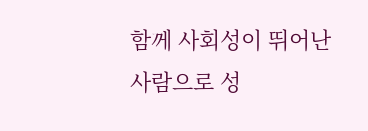함께 사회성이 뛰어난 사람으로 성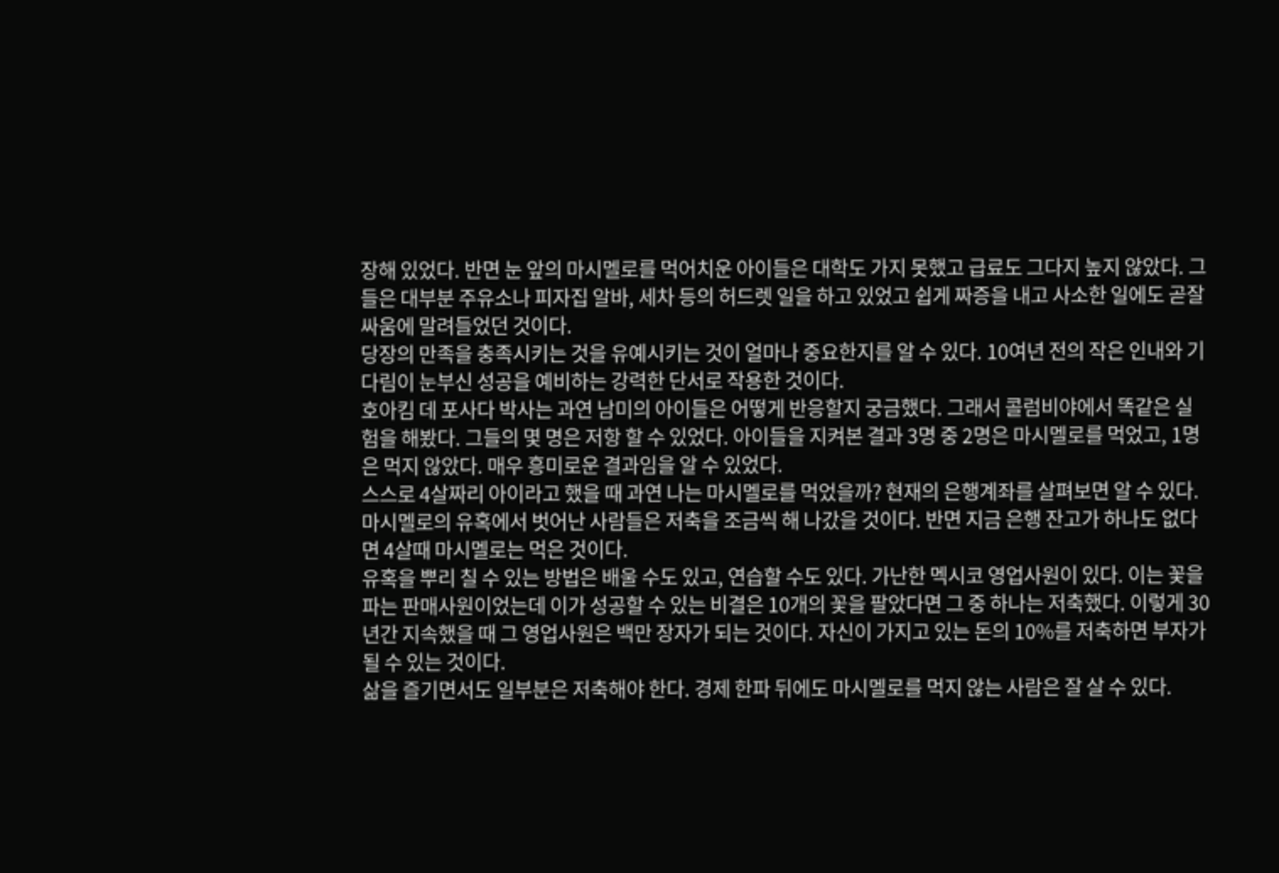장해 있었다. 반면 눈 앞의 마시멜로를 먹어치운 아이들은 대학도 가지 못했고 급료도 그다지 높지 않았다. 그들은 대부분 주유소나 피자집 알바, 세차 등의 허드렛 일을 하고 있었고 쉽게 짜증을 내고 사소한 일에도 곧잘 싸움에 말려들었던 것이다.
당장의 만족을 충족시키는 것을 유예시키는 것이 얼마나 중요한지를 알 수 있다. 10여년 전의 작은 인내와 기다림이 눈부신 성공을 예비하는 강력한 단서로 작용한 것이다.
호아킴 데 포사다 박사는 과연 남미의 아이들은 어떻게 반응할지 궁금했다. 그래서 콜럼비야에서 똑같은 실험을 해봤다. 그들의 몇 명은 저항 할 수 있었다. 아이들을 지켜본 결과 3명 중 2명은 마시멜로를 먹었고, 1명은 먹지 않았다. 매우 흥미로운 결과임을 알 수 있었다.
스스로 4살짜리 아이라고 했을 때 과연 나는 마시멜로를 먹었을까? 현재의 은행계좌를 살펴보면 알 수 있다. 마시멜로의 유혹에서 벗어난 사람들은 저축을 조금씩 해 나갔을 것이다. 반면 지금 은행 잔고가 하나도 없다면 4살때 마시멜로는 먹은 것이다.
유혹을 뿌리 칠 수 있는 방법은 배울 수도 있고, 연습할 수도 있다. 가난한 멕시코 영업사원이 있다. 이는 꽃을 파는 판매사원이었는데 이가 성공할 수 있는 비결은 10개의 꽃을 팔았다면 그 중 하나는 저축했다. 이렇게 30년간 지속했을 때 그 영업사원은 백만 장자가 되는 것이다. 자신이 가지고 있는 돈의 10%를 저축하면 부자가 될 수 있는 것이다.
삶을 즐기면서도 일부분은 저축해야 한다. 경제 한파 뒤에도 마시멜로를 먹지 않는 사람은 잘 살 수 있다.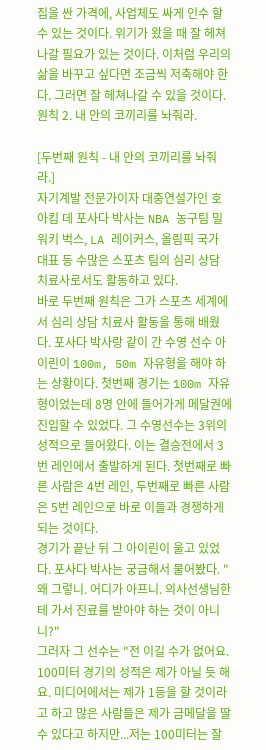집을 싼 가격에, 사업체도 싸게 인수 할 수 있는 것이다. 위기가 왔을 때 잘 헤쳐 나갈 필요가 있는 것이다. 이처럼 우리의 삶을 바꾸고 싶다면 조금씩 저축해야 한다. 그러면 잘 헤쳐나갈 수 있을 것이다.
원칙 2. 내 안의 코끼리를 놔줘라.

[두번째 원칙 - 내 안의 코끼리를 놔줘라.]
자기계발 전문가이자 대중연설가인 호아킴 데 포사다 박사는 NBA 농구팀 밀워키 벅스, LA 레이커스, 올림픽 국가 대표 등 수많은 스포츠 팀의 심리 상담 치료사로서도 활동하고 있다.
바로 두번째 원칙은 그가 스포츠 세계에서 심리 상담 치료사 활동을 통해 배웠다. 포사다 박사랑 같이 간 수영 선수 아이린이 100m, 50m 자유형을 해야 하는 상황이다. 첫번째 경기는 100m 자유형이었는데 8명 안에 들어가게 메달권에 진입할 수 있었다. 그 수영선수는 3위의 성적으로 들어왔다. 이는 결승전에서 3번 레인에서 출발하게 된다. 첫번째로 빠른 사람은 4번 레인, 두번째로 빠른 사람은 5번 레인으로 바로 이들과 경쟁하게 되는 것이다.
경기가 끝난 뒤 그 아이린이 울고 있었다. 포사다 박사는 궁금해서 물어봤다. "왜 그렇니. 어디가 아프니. 의사선생님한테 가서 진료를 받아야 하는 것이 아니니?"
그러자 그 선수는 "전 이길 수가 없어요. 100미터 경기의 성적은 제가 아닐 듯 해요. 미디어에서는 제가 1등을 할 것이라고 하고 많은 사람들은 제가 금메달을 딸 수 있다고 하지만...저는 100미터는 잘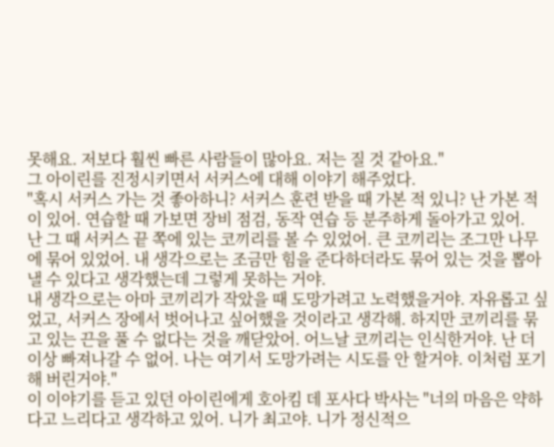못해요. 저보다 훨씬 빠른 사람들이 많아요. 저는 질 것 같아요."
그 아이린를 진정시키면서 서커스에 대해 이야기 해주었다.
"혹시 서커스 가는 것 좋아하니? 서커스 훈련 받을 때 가본 적 있니? 난 가본 적이 있어. 연습할 때 가보면 장비 점검, 동작 연습 등 분주하게 돌아가고 있어.
난 그 때 서커스 끝 쪽에 있는 코끼리를 볼 수 있었어. 큰 코끼리는 조그만 나무에 묶어 있었어. 내 생각으로는 조금만 힘을 준다하더라도 묶어 있는 것을 뽑아낼 수 있다고 생각했는데 그렇게 못하는 거야.
내 생각으로는 아마 코끼리가 작았을 때 도망가려고 노력했을거야. 자유롭고 싶었고, 서커스 장에서 벗어나고 싶어했을 것이라고 생각해. 하지만 코끼리를 묶고 있는 끈을 풀 수 없다는 것을 깨닫았어. 어느날 코끼리는 인식한거야. 난 더 이상 빠져나갈 수 없어. 나는 여기서 도망가려는 시도를 안 할거야. 이처럼 포기해 버린거야."
이 이야기를 듣고 있던 아이린에게 호아킴 데 포사다 박사는 "너의 마음은 약하다고 느리다고 생각하고 있어. 니가 최고야. 니가 정신적으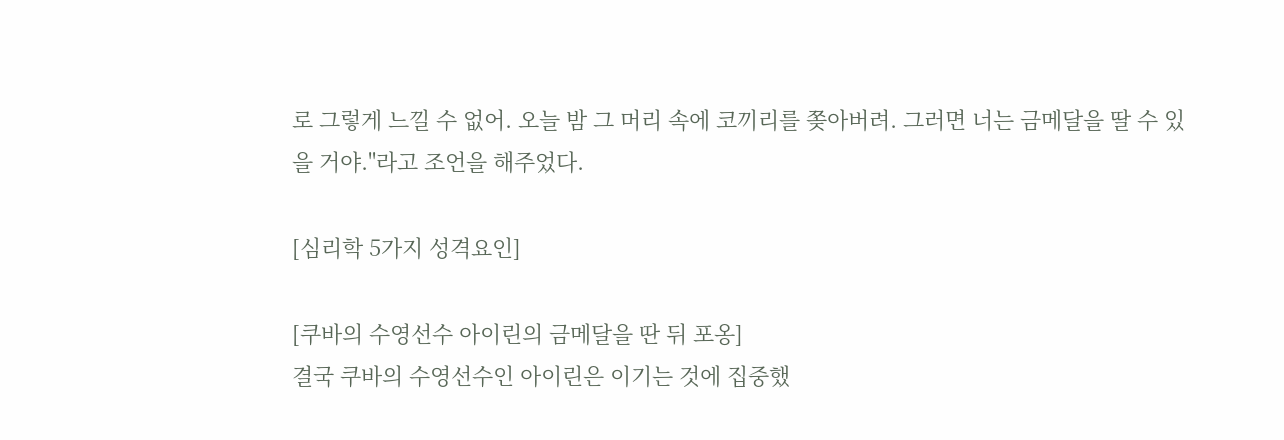로 그렇게 느낄 수 없어. 오늘 밤 그 머리 속에 코끼리를 쫒아버려. 그러면 너는 금메달을 딸 수 있을 거야."라고 조언을 해주었다.

[심리학 5가지 성격요인]

[쿠바의 수영선수 아이린의 금메달을 딴 뒤 포옹]
결국 쿠바의 수영선수인 아이린은 이기는 것에 집중했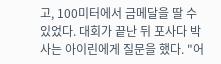고, 100미터에서 금메달을 딸 수 있었다. 대회가 끝난 뒤 포사다 박사는 아이린에게 질문을 했다. "어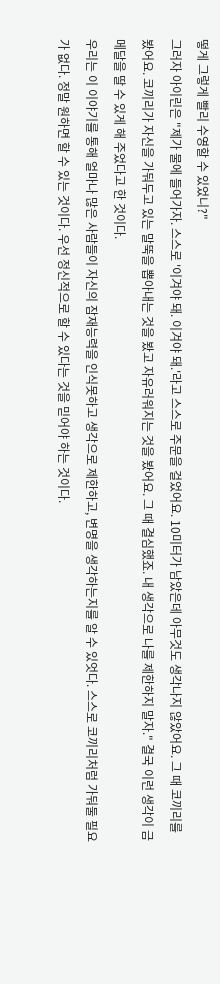떻게 그렇게 빨리 수영할 수 있었니?"
그러자 아이린은 "제가 물에 들어가자. 스스로 '이겨야 돼. 이겨야 돼.'라고 스스로 주문을 걸었어요. 10미터가 남았은데 아무것도 생각나지 않았어요. 그 때 코끼리를 봤어요. 코끼리가 자신을 가둬두고 있는 말뚝을 뽑아내는 것을 봤고 자유러워지는 것을 봤어요. 그 때 결심했죠. 내 생각으로 나를 제한하지 말자." 결국 이런 생각이 금메달을 딸 수 있게 해 주었다고 한 것이다.
우리는 이 이야기를 통해 얼마나 많은 사람들이 자신의 잠재능력을 인식못하고 생각으로 제한하고, 변명을 생각하는지를 알 수 있엇다. 스스로 코끼리처럼 가둬둘 필요가 없다. 정말 원하면 할 수 있는 것이다. 우선 정신적으로 할 수 있다는 것을 믿어야 하는 것이다.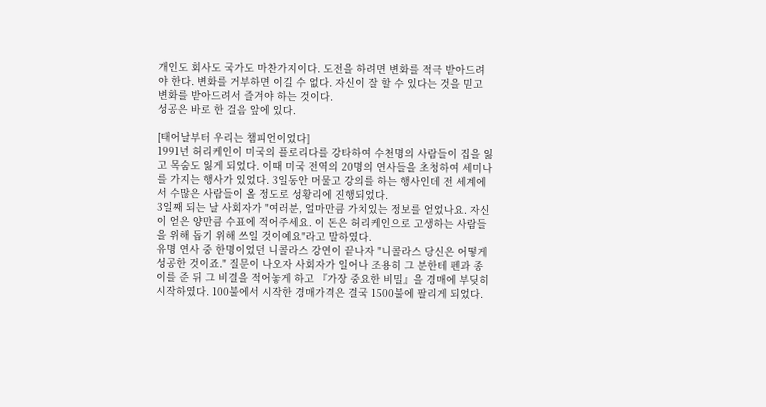개인도 회사도 국가도 마찬가지이다. 도전을 하려면 변화를 적극 받아드려야 한다. 변화를 거부하면 이길 수 없다. 자신이 잘 할 수 있다는 것을 믿고 변화를 받아드려서 즐겨야 하는 것이다.
성공은 바로 한 걸음 앞에 있다.

[태어날부터 우리는 챔피언이었다]
1991년 허리케인이 미국의 플로리다를 강타하여 수천명의 사람들이 집을 잃고 목숨도 잃게 되었다. 이때 미국 전역의 20명의 연사들을 초청하여 세미나를 가지는 행사가 있었다. 3일동안 머물고 강의를 하는 행사인데 전 세계에서 수많은 사람들이 올 정도로 성황리에 진행되었다.
3일째 되는 날 사회자가 "여러분, 얼마만큼 가치있는 정보를 얻었나요. 자신이 얻은 양만큼 수표에 적어주세요. 이 돈은 허리케인으로 고생하는 사람들을 위해 돕기 위해 쓰일 것이예요"라고 말하였다.
유명 연사 중 한명이었던 니콜라스 강연이 끝나자 "니콜라스 당신은 어떻게 성공한 것이죠." 질문이 나오자 사회자가 일어나 조용히 그 분한테 펜과 종이를 준 뒤 그 비결을 적어놓게 하고 『가장 중요한 비밀』을 경매에 부딪히 시작하였다. 100불에서 시작한 경매가격은 결국 1500불에 팔리게 되었다.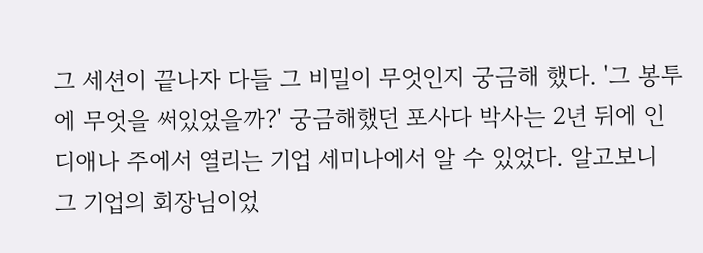그 세션이 끝나자 다들 그 비밀이 무엇인지 궁금해 했다. '그 봉투에 무엇을 써있었을까?' 궁금해했던 포사다 박사는 2년 뒤에 인디애나 주에서 열리는 기업 세미나에서 알 수 있었다. 알고보니 그 기업의 회장님이었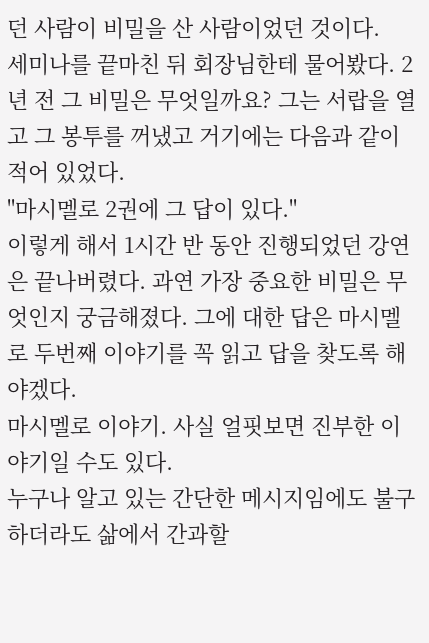던 사람이 비밀을 산 사람이었던 것이다.
세미나를 끝마친 뒤 회장님한테 물어봤다. 2년 전 그 비밀은 무엇일까요? 그는 서랍을 열고 그 봉투를 꺼냈고 거기에는 다음과 같이 적어 있었다.
"마시멜로 2권에 그 답이 있다."
이렇게 해서 1시간 반 동안 진행되었던 강연은 끝나버렸다. 과연 가장 중요한 비밀은 무엇인지 궁금해졌다. 그에 대한 답은 마시멜로 두번째 이야기를 꼭 읽고 답을 찾도록 해야겠다.
마시멜로 이야기. 사실 얼핏보면 진부한 이야기일 수도 있다.
누구나 알고 있는 간단한 메시지임에도 불구하더라도 삶에서 간과할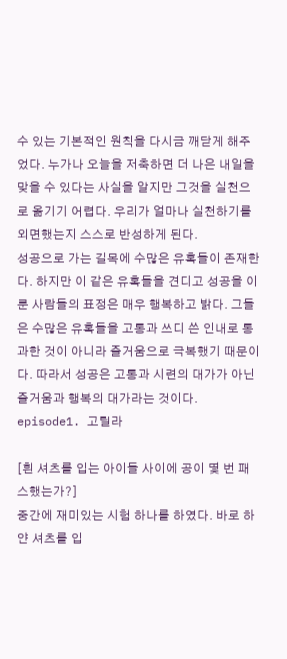수 있는 기본적인 원칙을 다시금 깨닫게 해주었다. 누가나 오늘을 저축하면 더 나은 내일을 맞을 수 있다는 사실을 알지만 그것을 실천으로 옮기기 어렵다. 우리가 얼마나 실천하기를 외면했는지 스스로 반성하게 된다.
성공으로 가는 길목에 수많은 유혹들이 존재한다. 하지만 이 같은 유혹들을 견디고 성공을 이룬 사람들의 표정은 매우 행복하고 밝다. 그들은 수많은 유혹들을 고통과 쓰디 쓴 인내로 통과한 것이 아니라 즐거움으로 극복했기 때문이다. 따라서 성공은 고통과 시련의 대가가 아닌 즐거움과 행복의 대가라는 것이다.
episode1. 고릴라

[흰 셔츠를 입는 아이들 사이에 공이 몇 번 패스했는가?]
중간에 재미있는 시험 하나를 하였다. 바로 하얀 셔츠를 입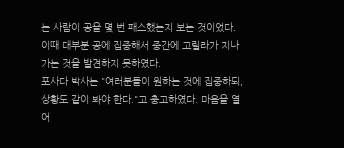는 사람이 공을 몇 번 패스했는지 보는 것이었다. 이때 대부분 공에 집중해서 중간에 고릴라가 지나가는 것을 발견하지 못하였다.
포사다 박사는 "여러분들이 원하는 것에 집중하되, 상황도 같이 봐야 한다."고 충고하였다. 마음을 열어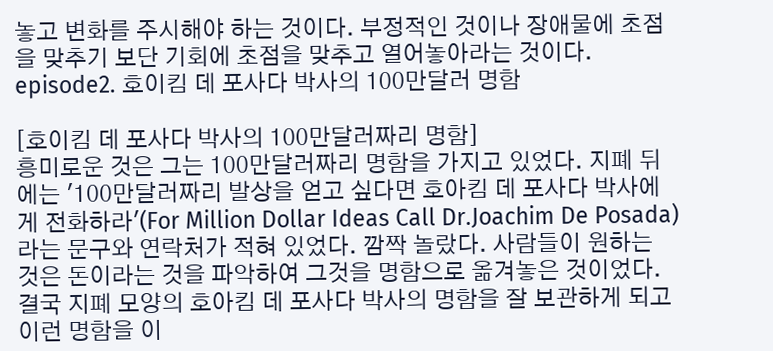놓고 변화를 주시해야 하는 것이다. 부정적인 것이나 장애물에 초점을 맞추기 보단 기회에 초점을 맞추고 열어놓아라는 것이다.
episode2. 호이킴 데 포사다 박사의 100만달러 명함

[호이킴 데 포사다 박사의 100만달러짜리 명함]
흥미로운 것은 그는 100만달러짜리 명함을 가지고 있었다. 지폐 뒤에는 '100만달러짜리 발상을 얻고 싶다면 호아킴 데 포사다 박사에게 전화하라'(For Million Dollar Ideas Call Dr.Joachim De Posada)라는 문구와 연락처가 적혀 있었다. 깜짝 놀랐다. 사람들이 원하는 것은 돈이라는 것을 파악하여 그것을 명함으로 옮겨놓은 것이었다.
결국 지폐 모양의 호아킴 데 포사다 박사의 명함을 잘 보관하게 되고 이런 명함을 이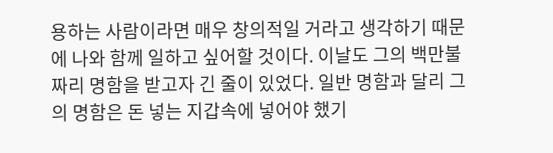용하는 사람이라면 매우 창의적일 거라고 생각하기 때문에 나와 함께 일하고 싶어할 것이다. 이날도 그의 백만불짜리 명함을 받고자 긴 줄이 있었다. 일반 명함과 달리 그의 명함은 돈 넣는 지갑속에 넣어야 했기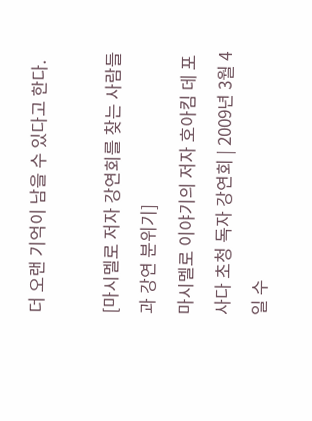더 오랜 기억이 남을 수 있다고 한다.

[마시멜로 저자 강연회를 찾는 사람들과 강연 분위기]
마시멜로 이야기의 저자 호아킴 데 포사다 초청 독자 강연회 | 2009년 3월 4일 수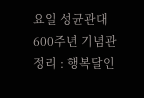요일 성균관대 600주년 기념관
정리 : 행복달인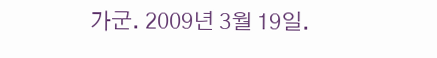가군. 2009년 3월 19일.